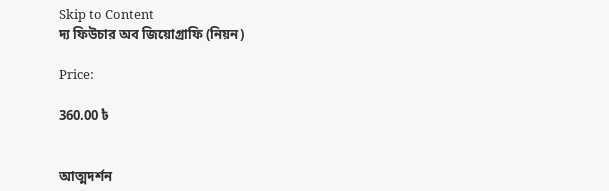Skip to Content
দ্য ফিউচার অব জিয়োগ্রাফি (নিয়ন)

Price:

360.00 ৳


আত্মদর্শন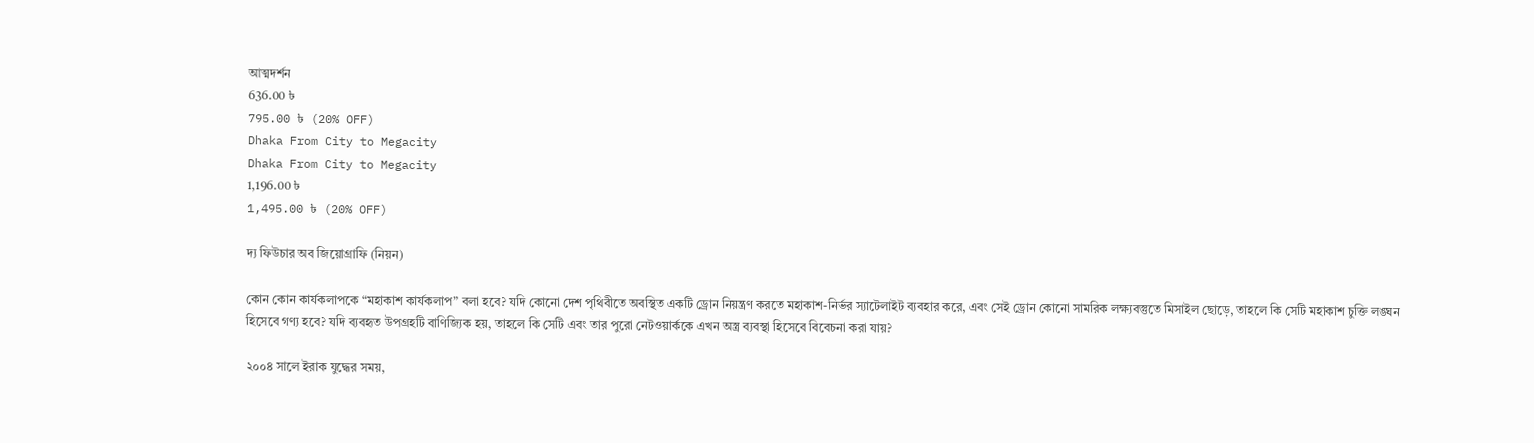আত্মদর্শন
636.00 ৳
795.00 ৳ (20% OFF)
Dhaka From City to Megacity
Dhaka From City to Megacity
1,196.00 ৳
1,495.00 ৳ (20% OFF)

দ্য ফিউচার অব জিয়োগ্রাফি (নিয়ন)

কোন কোন কার্যকলাপকে “মহাকাশ কার্যকলাপ” বলা হবে? যদি কোনো দেশ পৃথিবীতে অবস্থিত একটি ড্রোন নিয়ন্ত্রণ করতে মহাকাশ-নির্ভর স্যাটেলাইট ব্যবহার করে, এবং সেই ড্রোন কোনো সামরিক লক্ষ্যবস্তুতে মিসাইল ছোড়ে, তাহলে কি সেটি মহাকাশ চুক্তি লঙ্ঘন হিসেবে গণ্য হবে? যদি ব্যবহৃত উপগ্রহটি বাণিজ্যিক হয়, তাহলে কি সেটি এবং তার পুরো নেটওয়ার্ককে এখন অস্ত্র ব্যবস্থা হিসেবে বিবেচনা করা যায়?

২০০৪ সালে ইরাক যুদ্ধের সময়,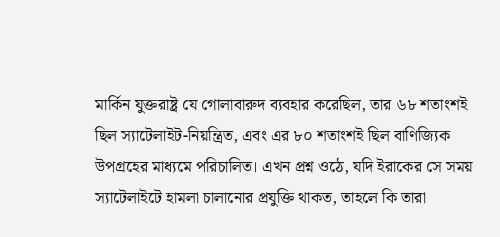মার্কিন যুক্তরাষ্ট্র যে গোলাবারুদ ব্যবহার করেছিল, তার ৬৮ শতাংশই ছিল স্যাটেলাইট-নিয়ন্ত্রিত, এবং এর ৮০ শতাংশই ছিল বাণিজ্যিক উপগ্রহের মাধ্যমে পরিচালিত। এখন প্রশ্ন ওঠে, যদি ইরাকের সে সময় স্যাটেলাইটে হামলা চালানোর প্রযুক্তি থাকত, তাহলে কি তারা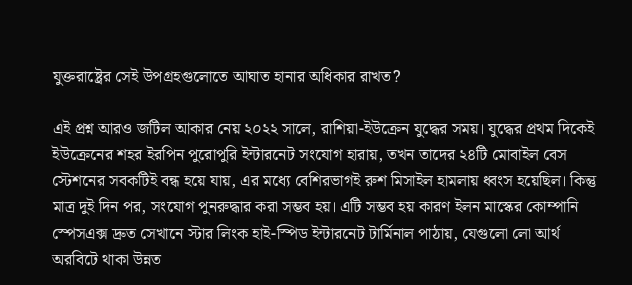যুক্তরাষ্ট্রের সেই উপগ্রহগুলোতে আঘাত হানার অধিকার রাখত?

এই প্রশ্ন আরও জটিল আকার নেয় ২০২২ সালে, রাশিয়া-ইউক্রেন যুদ্ধের সময়। যুদ্ধের প্রথম দিকেই ইউক্রেনের শহর ইরপিন পুরোপুরি ইন্টারনেট সংযোগ হারায়, তখন তাদের ২৪টি মোবাইল বেস স্টেশনের সবকটিই বন্ধ হয়ে যায়, এর মধ্যে বেশিরভাগই রুশ মিসাইল হামলায় ধ্বংস হয়েছিল। কিন্তু মাত্র দুই দিন পর, সংযোগ পুনরুদ্ধার করা সম্ভব হয়। এটি সম্ভব হয় কারণ ইলন মাস্কের কোম্পানি স্পেসএক্স দ্রুত সেখানে স্টার লিংক হাই-স্পিড ইন্টারনেট টার্মিনাল পাঠায়, যেগুলো লো আর্থ অরবিটে থাকা উন্নত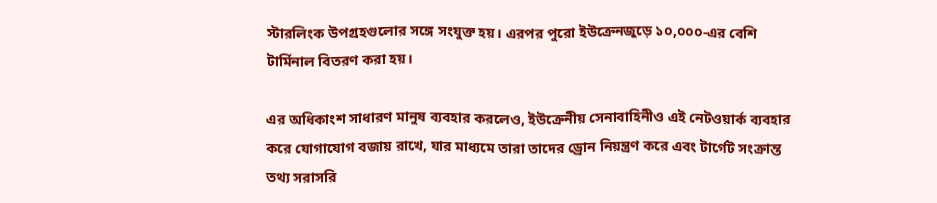স্টারলিংক উপগ্রহগুলোর সঙ্গে সংযুক্ত হয়। এরপর পুরো ইউক্রেনজুড়ে ১০,০০০-এর বেশি টার্মিনাল বিতরণ করা হয়।

এর অধিকাংশ সাধারণ মানুষ ব্যবহার করলেও, ইউক্রেনীয় সেনাবাহিনীও এই নেটওয়ার্ক ব্যবহার করে যোগাযোগ বজায় রাখে, যার মাধ্যমে তারা তাদের ড্রোন নিয়ন্ত্রণ করে এবং টার্গেট সংক্রান্ত তথ্য সরাসরি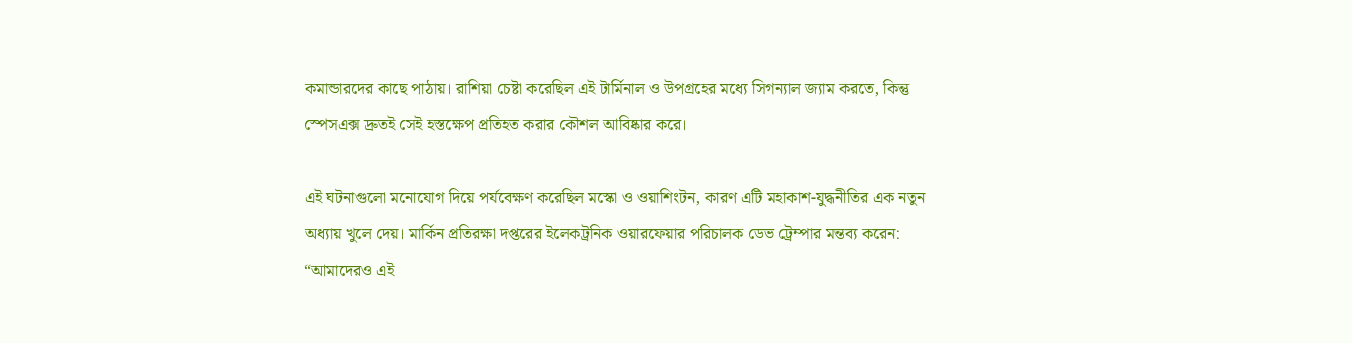কমান্ডারদের কাছে পাঠায়। রাশিয়া চেষ্টা করেছিল এই টার্মিনাল ও উপগ্রহের মধ্যে সিগন্যাল জ্যাম করতে, কিন্তু স্পেসএক্স দ্রুতই সেই হস্তক্ষেপ প্রতিহত করার কৌশল আবিষ্কার করে।

এই ঘটনাগুলো মনোযোগ দিয়ে পর্যবেক্ষণ করেছিল মস্কো ও ওয়াশিংটন, কারণ এটি মহাকাশ-যুদ্ধনীতির এক নতুন অধ্যায় খুলে দেয়। মার্কিন প্রতিরক্ষা দপ্তরের ইলেকট্রনিক ওয়ারফেয়ার পরিচালক ডেভ ট্রেম্পার মন্তব্য করেন: “আমাদেরও এই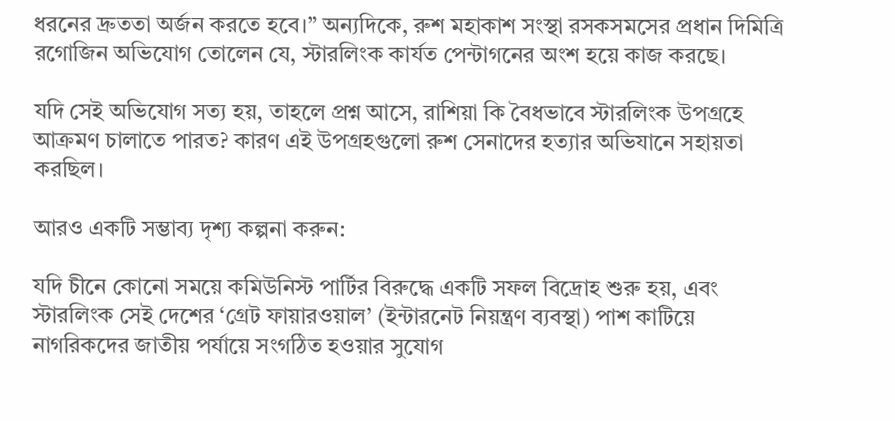ধরনের দ্রুততা অর্জন করতে হবে।” অন্যদিকে, রুশ মহাকাশ সংস্থা রসকসমসের প্রধান দিমিত্রি রগোজিন অভিযোগ তোলেন যে, স্টারলিংক কার্যত পেন্টাগনের অংশ হয়ে কাজ করছে।

যদি সেই অভিযোগ সত্য হয়, তাহলে প্রশ্ন আসে, রাশিয়া কি বৈধভাবে স্টারলিংক উপগ্রহে আক্রমণ চালাতে পারত? কারণ এই উপগ্রহগুলো রুশ সেনাদের হত্যার অভিযানে সহায়তা করছিল।

আরও একটি সম্ভাব্য দৃশ্য কল্পনা করুন:

যদি চীনে কোনো সময়ে কমিউনিস্ট পার্টির বিরুদ্ধে একটি সফল বিদ্রোহ শুরু হয়, এবং স্টারলিংক সেই দেশের ‘গ্রেট ফায়ারওয়াল’ (ইন্টারনেট নিয়ন্ত্রণ ব্যবস্থা) পাশ কাটিয়ে নাগরিকদের জাতীয় পর্যায়ে সংগঠিত হওয়ার সুযোগ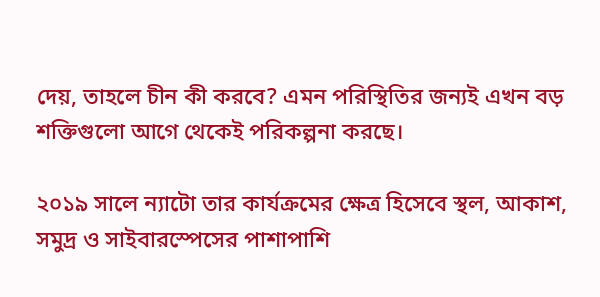দেয়, তাহলে চীন কী করবে? এমন পরিস্থিতির জন্যই এখন বড় শক্তিগুলো আগে থেকেই পরিকল্পনা করছে।

২০১৯ সালে ন্যাটো তার কার্যক্রমের ক্ষেত্র হিসেবে স্থল, আকাশ, সমুদ্র ও সাইবারস্পেসের পাশাপাশি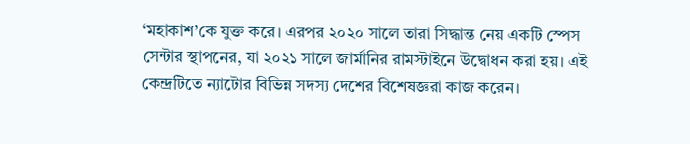‘মহাকাশ’কে যুক্ত করে। এরপর ২০২০ সালে তারা সিদ্ধান্ত নেয় একটি স্পেস সেন্টার স্থাপনের, যা ২০২১ সালে জার্মানির রামস্টাইনে উদ্বোধন করা হয়। এই কেন্দ্রটিতে ন্যাটোর বিভিন্ন সদস্য দেশের বিশেষজ্ঞরা কাজ করেন।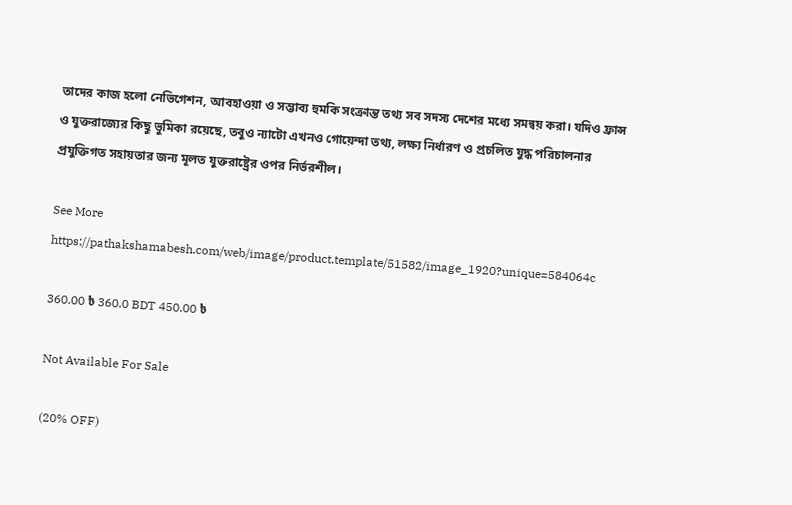তাদের কাজ হলো নেভিগেশন, আবহাওয়া ও সম্ভাব্য হুমকি সংক্রান্ত তথ্য সব সদস্য দেশের মধ্যে সমন্বয় করা। যদিও ফ্রান্স ও যুক্তরাজ্যের কিছু ভুমিকা রয়েছে, তবুও ন্যাটো এখনও গোয়েন্দা তথ্য, লক্ষ্য নির্ধারণ ও প্রচলিত যুদ্ধ পরিচালনার প্রযুক্তিগত সহায়তার জন্য মূলত যুক্তরাষ্ট্রের ওপর নির্ভরশীল।

See More
https://pathakshamabesh.com/web/image/product.template/51582/image_1920?unique=584064c

360.00 ৳ 360.0 BDT 450.00 ৳

Not Available For Sale

(20% OFF)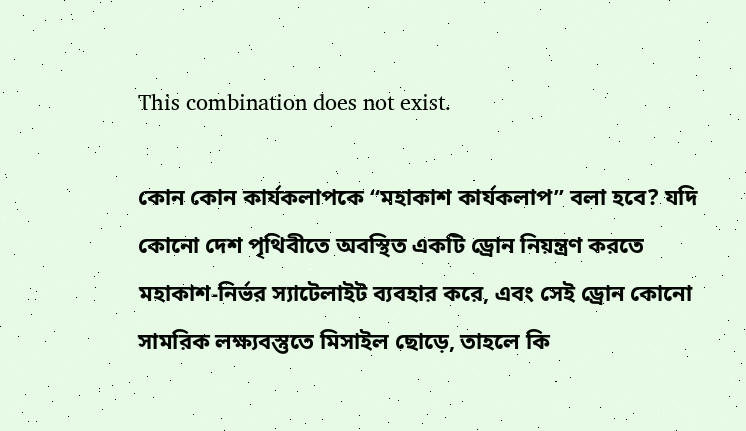This combination does not exist.

কোন কোন কার্যকলাপকে “মহাকাশ কার্যকলাপ” বলা হবে? যদি কোনো দেশ পৃথিবীতে অবস্থিত একটি ড্রোন নিয়ন্ত্রণ করতে মহাকাশ-নির্ভর স্যাটেলাইট ব্যবহার করে, এবং সেই ড্রোন কোনো সামরিক লক্ষ্যবস্তুতে মিসাইল ছোড়ে, তাহলে কি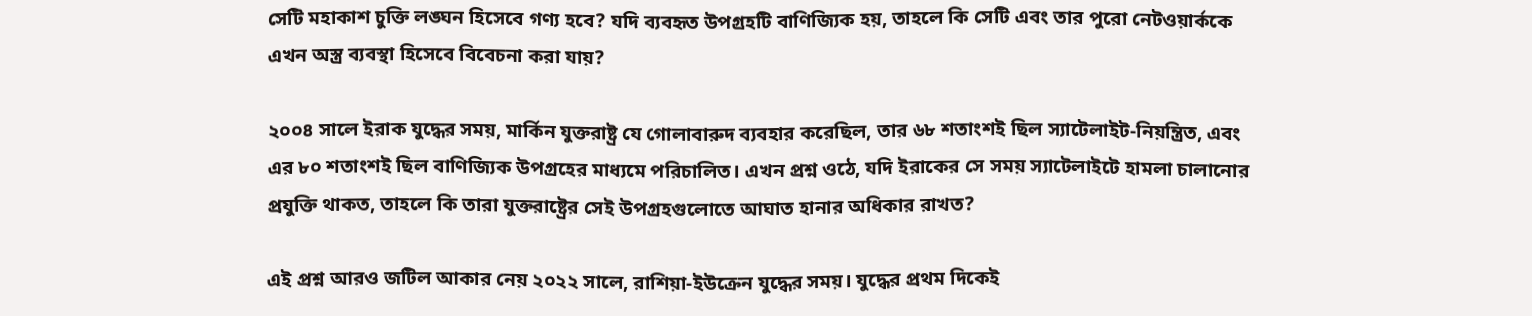সেটি মহাকাশ চুক্তি লঙ্ঘন হিসেবে গণ্য হবে? যদি ব্যবহৃত উপগ্রহটি বাণিজ্যিক হয়, তাহলে কি সেটি এবং তার পুরো নেটওয়ার্ককে এখন অস্ত্র ব্যবস্থা হিসেবে বিবেচনা করা যায়?

২০০৪ সালে ইরাক যুদ্ধের সময়, মার্কিন যুক্তরাষ্ট্র যে গোলাবারুদ ব্যবহার করেছিল, তার ৬৮ শতাংশই ছিল স্যাটেলাইট-নিয়ন্ত্রিত, এবং এর ৮০ শতাংশই ছিল বাণিজ্যিক উপগ্রহের মাধ্যমে পরিচালিত। এখন প্রশ্ন ওঠে, যদি ইরাকের সে সময় স্যাটেলাইটে হামলা চালানোর প্রযুক্তি থাকত, তাহলে কি তারা যুক্তরাষ্ট্রের সেই উপগ্রহগুলোতে আঘাত হানার অধিকার রাখত?

এই প্রশ্ন আরও জটিল আকার নেয় ২০২২ সালে, রাশিয়া-ইউক্রেন যুদ্ধের সময়। যুদ্ধের প্রথম দিকেই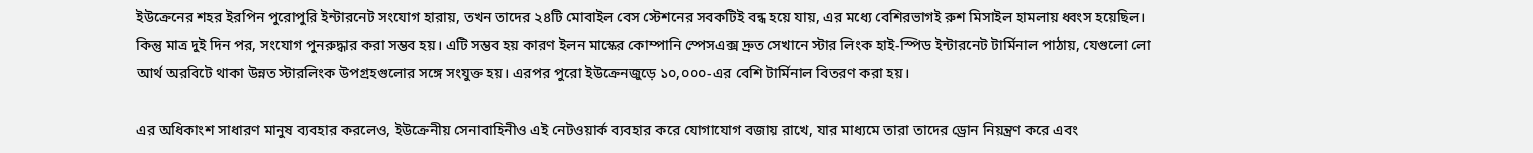ইউক্রেনের শহর ইরপিন পুরোপুরি ইন্টারনেট সংযোগ হারায়, তখন তাদের ২৪টি মোবাইল বেস স্টেশনের সবকটিই বন্ধ হয়ে যায়, এর মধ্যে বেশিরভাগই রুশ মিসাইল হামলায় ধ্বংস হয়েছিল। কিন্তু মাত্র দুই দিন পর, সংযোগ পুনরুদ্ধার করা সম্ভব হয়। এটি সম্ভব হয় কারণ ইলন মাস্কের কোম্পানি স্পেসএক্স দ্রুত সেখানে স্টার লিংক হাই-স্পিড ইন্টারনেট টার্মিনাল পাঠায়, যেগুলো লো আর্থ অরবিটে থাকা উন্নত স্টারলিংক উপগ্রহগুলোর সঙ্গে সংযুক্ত হয়। এরপর পুরো ইউক্রেনজুড়ে ১০,০০০-এর বেশি টার্মিনাল বিতরণ করা হয়।

এর অধিকাংশ সাধারণ মানুষ ব্যবহার করলেও, ইউক্রেনীয় সেনাবাহিনীও এই নেটওয়ার্ক ব্যবহার করে যোগাযোগ বজায় রাখে, যার মাধ্যমে তারা তাদের ড্রোন নিয়ন্ত্রণ করে এবং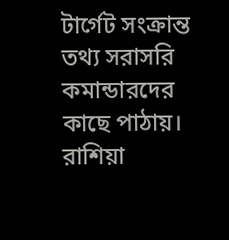টার্গেট সংক্রান্ত তথ্য সরাসরি কমান্ডারদের কাছে পাঠায়। রাশিয়া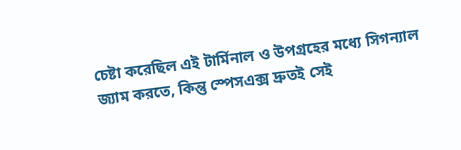চেষ্টা করেছিল এই টার্মিনাল ও উপগ্রহের মধ্যে সিগন্যাল জ্যাম করতে, কিন্তু স্পেসএক্স দ্রুতই সেই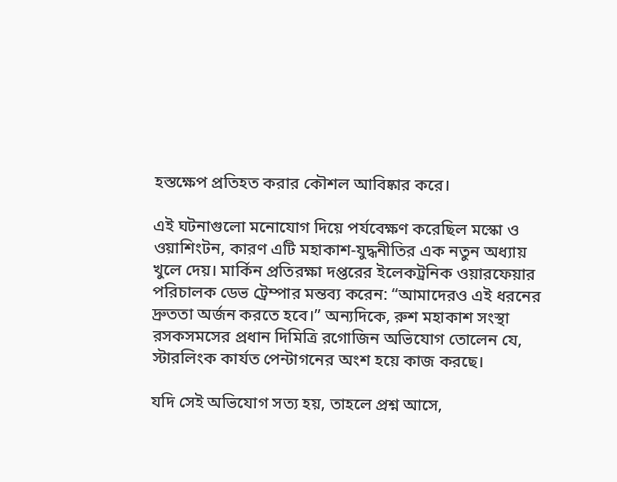হস্তক্ষেপ প্রতিহত করার কৌশল আবিষ্কার করে।

এই ঘটনাগুলো মনোযোগ দিয়ে পর্যবেক্ষণ করেছিল মস্কো ও ওয়াশিংটন, কারণ এটি মহাকাশ-যুদ্ধনীতির এক নতুন অধ্যায় খুলে দেয়। মার্কিন প্রতিরক্ষা দপ্তরের ইলেকট্রনিক ওয়ারফেয়ার পরিচালক ডেভ ট্রেম্পার মন্তব্য করেন: “আমাদেরও এই ধরনের দ্রুততা অর্জন করতে হবে।” অন্যদিকে, রুশ মহাকাশ সংস্থা রসকসমসের প্রধান দিমিত্রি রগোজিন অভিযোগ তোলেন যে, স্টারলিংক কার্যত পেন্টাগনের অংশ হয়ে কাজ করছে।

যদি সেই অভিযোগ সত্য হয়, তাহলে প্রশ্ন আসে,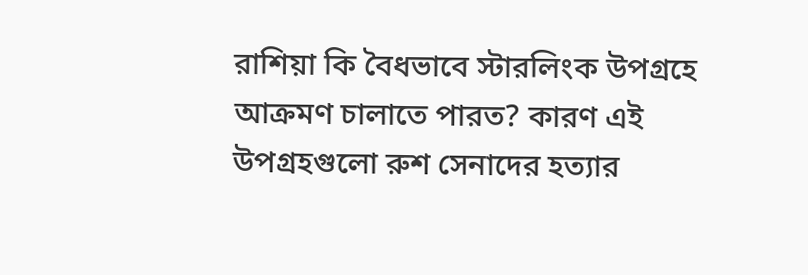রাশিয়া কি বৈধভাবে স্টারলিংক উপগ্রহে আক্রমণ চালাতে পারত? কারণ এই উপগ্রহগুলো রুশ সেনাদের হত্যার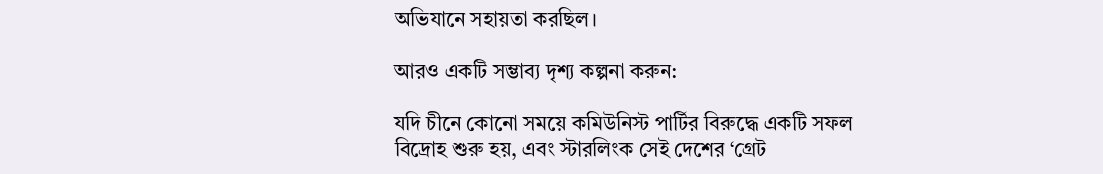অভিযানে সহায়তা করছিল।

আরও একটি সম্ভাব্য দৃশ্য কল্পনা করুন:

যদি চীনে কোনো সময়ে কমিউনিস্ট পার্টির বিরুদ্ধে একটি সফল বিদ্রোহ শুরু হয়, এবং স্টারলিংক সেই দেশের ‘গ্রেট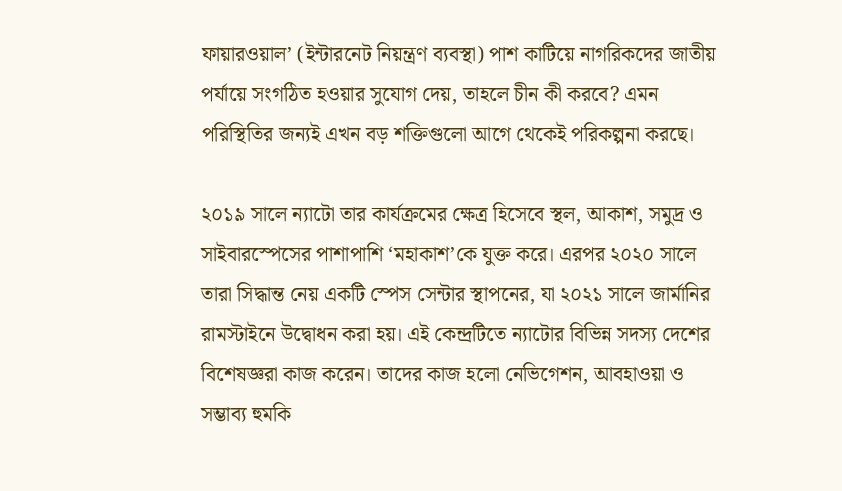ফায়ারওয়াল’ (ইন্টারনেট নিয়ন্ত্রণ ব্যবস্থা) পাশ কাটিয়ে নাগরিকদের জাতীয় পর্যায়ে সংগঠিত হওয়ার সুযোগ দেয়, তাহলে চীন কী করবে? এমন পরিস্থিতির জন্যই এখন বড় শক্তিগুলো আগে থেকেই পরিকল্পনা করছে।

২০১৯ সালে ন্যাটো তার কার্যক্রমের ক্ষেত্র হিসেবে স্থল, আকাশ, সমুদ্র ও সাইবারস্পেসের পাশাপাশি ‘মহাকাশ’কে যুক্ত করে। এরপর ২০২০ সালে তারা সিদ্ধান্ত নেয় একটি স্পেস সেন্টার স্থাপনের, যা ২০২১ সালে জার্মানির রামস্টাইনে উদ্বোধন করা হয়। এই কেন্দ্রটিতে ন্যাটোর বিভিন্ন সদস্য দেশের বিশেষজ্ঞরা কাজ করেন। তাদের কাজ হলো নেভিগেশন, আবহাওয়া ও সম্ভাব্য হুমকি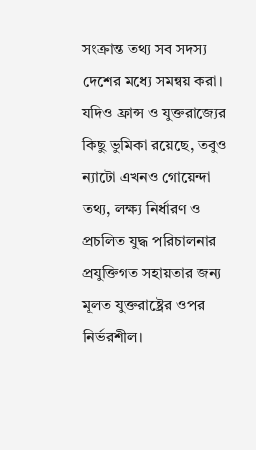সংক্রান্ত তথ্য সব সদস্য দেশের মধ্যে সমন্বয় করা। যদিও ফ্রান্স ও যুক্তরাজ্যের কিছু ভুমিকা রয়েছে, তবুও ন্যাটো এখনও গোয়েন্দা তথ্য, লক্ষ্য নির্ধারণ ও প্রচলিত যুদ্ধ পরিচালনার প্রযুক্তিগত সহায়তার জন্য মূলত যুক্তরাষ্ট্রের ওপর নির্ভরশীল।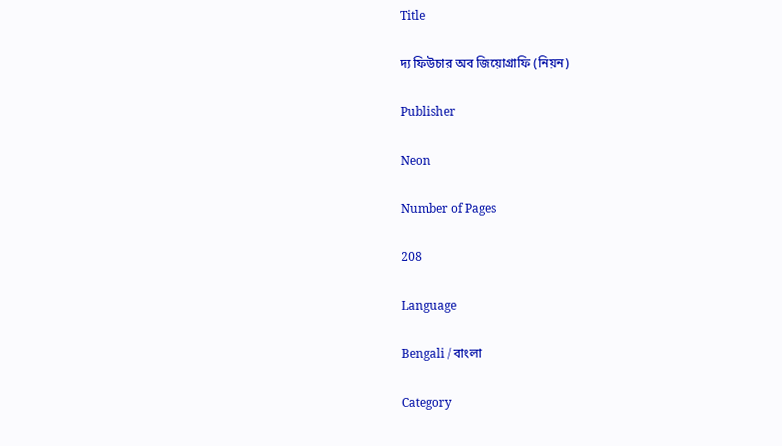Title

দ্য ফিউচার অব জিয়োগ্রাফি (নিয়ন)

Publisher

Neon

Number of Pages

208

Language

Bengali / বাংলা

Category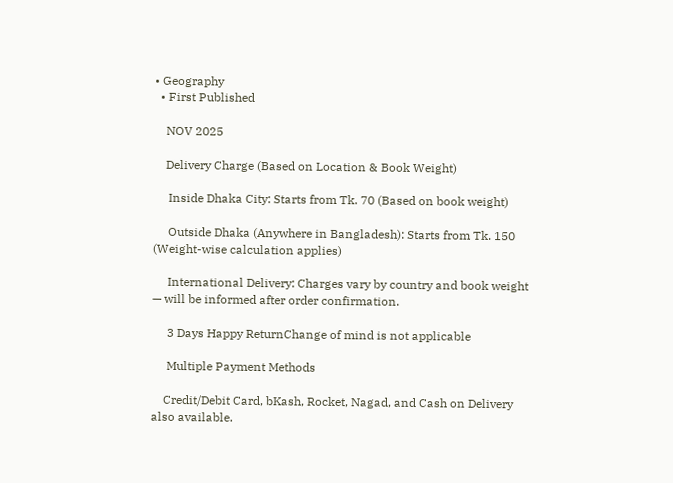• Geography
  • First Published

    NOV 2025

    Delivery Charge (Based on Location & Book Weight)

     Inside Dhaka City: Starts from Tk. 70 (Based on book weight)

     Outside Dhaka (Anywhere in Bangladesh): Starts from Tk. 150 (Weight-wise calculation applies)

     International Delivery: Charges vary by country and book weight — will be informed after order confirmation.

     3 Days Happy ReturnChange of mind is not applicable

     Multiple Payment Methods

    Credit/Debit Card, bKash, Rocket, Nagad, and Cash on Delivery also available.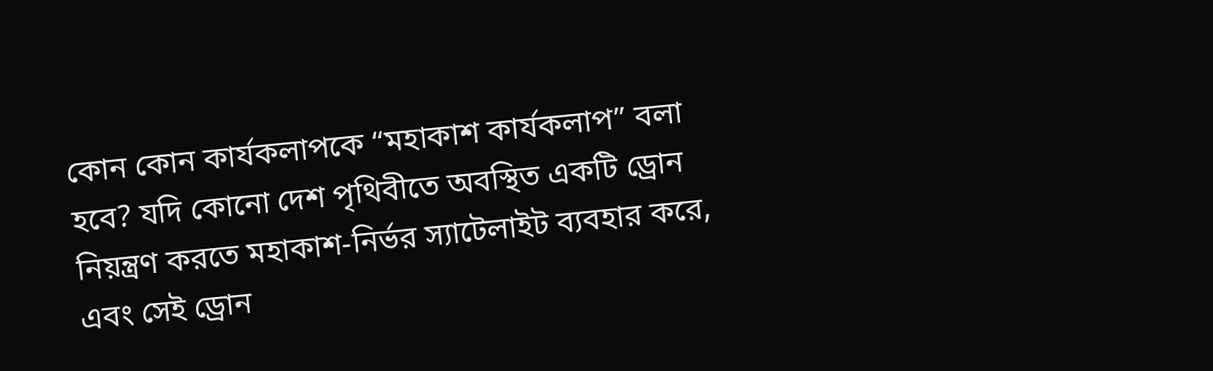কোন কোন কার্যকলাপকে “মহাকাশ কার্যকলাপ” বলা হবে? যদি কোনো দেশ পৃথিবীতে অবস্থিত একটি ড্রোন নিয়ন্ত্রণ করতে মহাকাশ-নির্ভর স্যাটেলাইট ব্যবহার করে, এবং সেই ড্রোন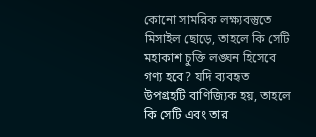কোনো সামরিক লক্ষ্যবস্তুতে মিসাইল ছোড়ে, তাহলে কি সেটি মহাকাশ চুক্তি লঙ্ঘন হিসেবে গণ্য হবে? যদি ব্যবহৃত উপগ্রহটি বাণিজ্যিক হয়, তাহলে কি সেটি এবং তার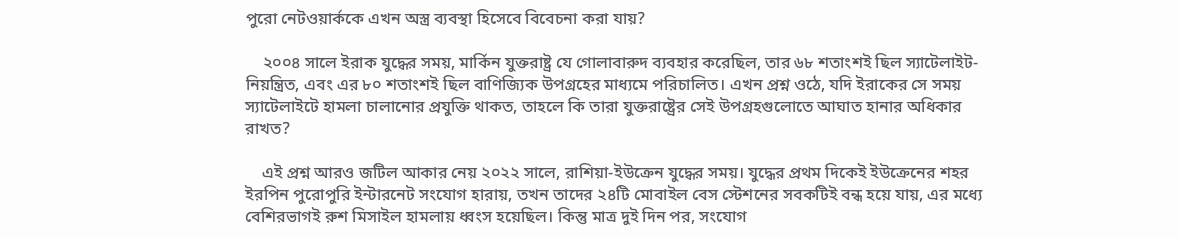পুরো নেটওয়ার্ককে এখন অস্ত্র ব্যবস্থা হিসেবে বিবেচনা করা যায়?

    ২০০৪ সালে ইরাক যুদ্ধের সময়, মার্কিন যুক্তরাষ্ট্র যে গোলাবারুদ ব্যবহার করেছিল, তার ৬৮ শতাংশই ছিল স্যাটেলাইট-নিয়ন্ত্রিত, এবং এর ৮০ শতাংশই ছিল বাণিজ্যিক উপগ্রহের মাধ্যমে পরিচালিত। এখন প্রশ্ন ওঠে, যদি ইরাকের সে সময় স্যাটেলাইটে হামলা চালানোর প্রযুক্তি থাকত, তাহলে কি তারা যুক্তরাষ্ট্রের সেই উপগ্রহগুলোতে আঘাত হানার অধিকার রাখত?

    এই প্রশ্ন আরও জটিল আকার নেয় ২০২২ সালে, রাশিয়া-ইউক্রেন যুদ্ধের সময়। যুদ্ধের প্রথম দিকেই ইউক্রেনের শহর ইরপিন পুরোপুরি ইন্টারনেট সংযোগ হারায়, তখন তাদের ২৪টি মোবাইল বেস স্টেশনের সবকটিই বন্ধ হয়ে যায়, এর মধ্যে বেশিরভাগই রুশ মিসাইল হামলায় ধ্বংস হয়েছিল। কিন্তু মাত্র দুই দিন পর, সংযোগ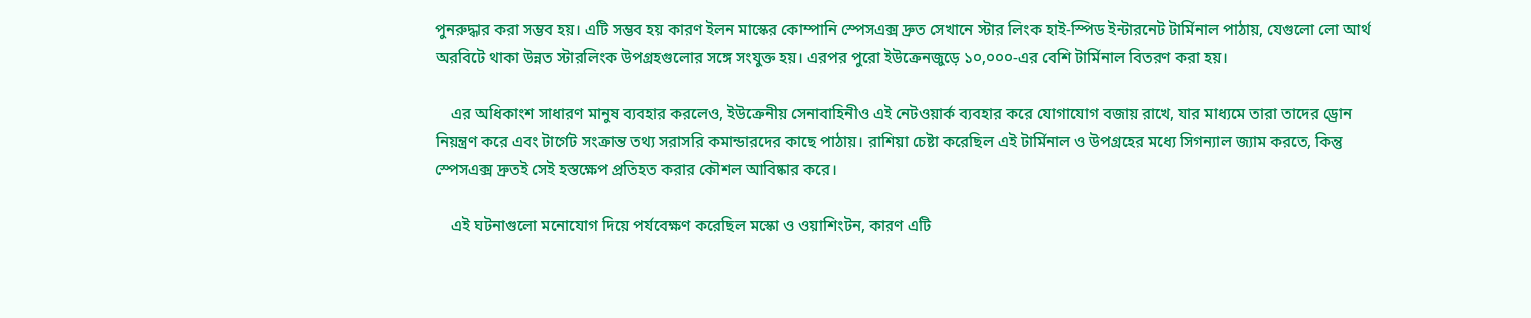পুনরুদ্ধার করা সম্ভব হয়। এটি সম্ভব হয় কারণ ইলন মাস্কের কোম্পানি স্পেসএক্স দ্রুত সেখানে স্টার লিংক হাই-স্পিড ইন্টারনেট টার্মিনাল পাঠায়, যেগুলো লো আর্থ অরবিটে থাকা উন্নত স্টারলিংক উপগ্রহগুলোর সঙ্গে সংযুক্ত হয়। এরপর পুরো ইউক্রেনজুড়ে ১০,০০০-এর বেশি টার্মিনাল বিতরণ করা হয়।

    এর অধিকাংশ সাধারণ মানুষ ব্যবহার করলেও, ইউক্রেনীয় সেনাবাহিনীও এই নেটওয়ার্ক ব্যবহার করে যোগাযোগ বজায় রাখে, যার মাধ্যমে তারা তাদের ড্রোন নিয়ন্ত্রণ করে এবং টার্গেট সংক্রান্ত তথ্য সরাসরি কমান্ডারদের কাছে পাঠায়। রাশিয়া চেষ্টা করেছিল এই টার্মিনাল ও উপগ্রহের মধ্যে সিগন্যাল জ্যাম করতে, কিন্তু স্পেসএক্স দ্রুতই সেই হস্তক্ষেপ প্রতিহত করার কৌশল আবিষ্কার করে।

    এই ঘটনাগুলো মনোযোগ দিয়ে পর্যবেক্ষণ করেছিল মস্কো ও ওয়াশিংটন, কারণ এটি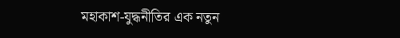মহাকাশ-যুদ্ধনীতির এক নতুন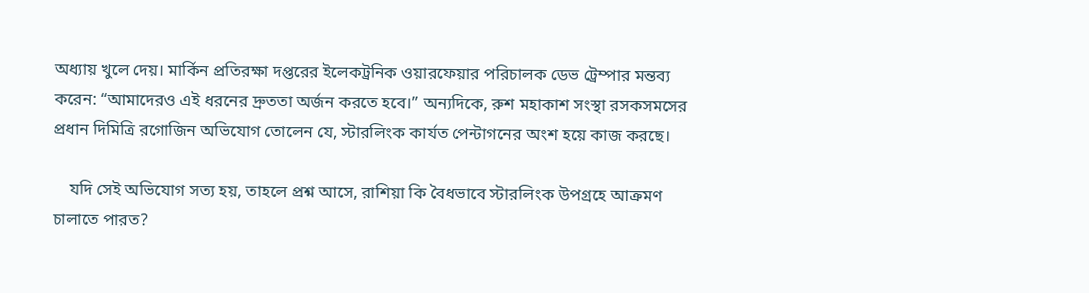অধ্যায় খুলে দেয়। মার্কিন প্রতিরক্ষা দপ্তরের ইলেকট্রনিক ওয়ারফেয়ার পরিচালক ডেভ ট্রেম্পার মন্তব্য করেন: “আমাদেরও এই ধরনের দ্রুততা অর্জন করতে হবে।” অন্যদিকে, রুশ মহাকাশ সংস্থা রসকসমসের প্রধান দিমিত্রি রগোজিন অভিযোগ তোলেন যে, স্টারলিংক কার্যত পেন্টাগনের অংশ হয়ে কাজ করছে।

    যদি সেই অভিযোগ সত্য হয়, তাহলে প্রশ্ন আসে, রাশিয়া কি বৈধভাবে স্টারলিংক উপগ্রহে আক্রমণ চালাতে পারত?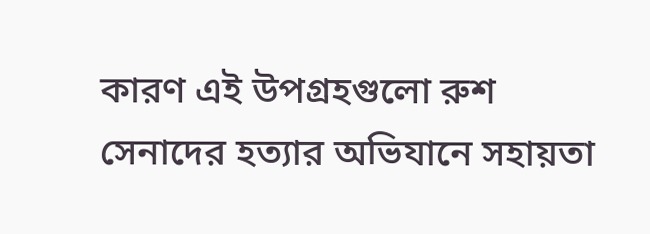কারণ এই উপগ্রহগুলো রুশ সেনাদের হত্যার অভিযানে সহায়তা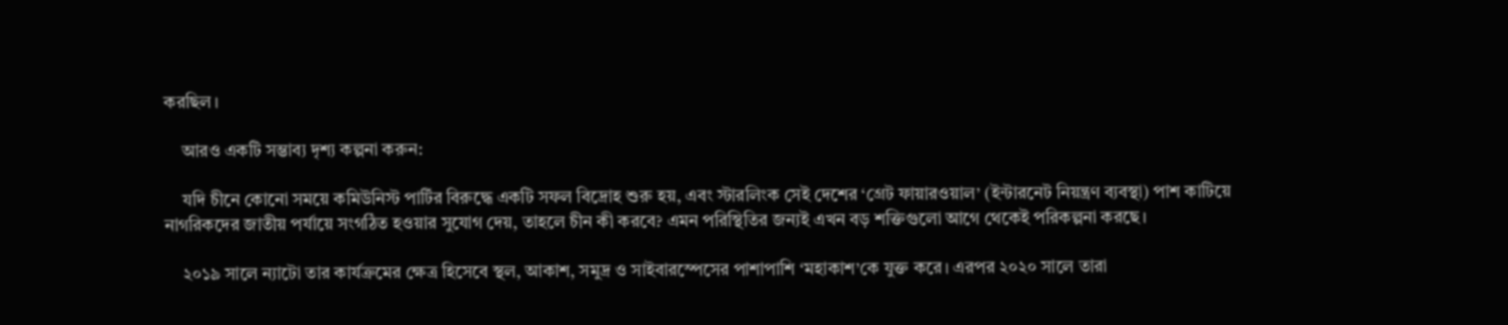করছিল।

    আরও একটি সম্ভাব্য দৃশ্য কল্পনা করুন:

    যদি চীনে কোনো সময়ে কমিউনিস্ট পার্টির বিরুদ্ধে একটি সফল বিদ্রোহ শুরু হয়, এবং স্টারলিংক সেই দেশের ‘গ্রেট ফায়ারওয়াল’ (ইন্টারনেট নিয়ন্ত্রণ ব্যবস্থা) পাশ কাটিয়ে নাগরিকদের জাতীয় পর্যায়ে সংগঠিত হওয়ার সুযোগ দেয়, তাহলে চীন কী করবে? এমন পরিস্থিতির জন্যই এখন বড় শক্তিগুলো আগে থেকেই পরিকল্পনা করছে।

    ২০১৯ সালে ন্যাটো তার কার্যক্রমের ক্ষেত্র হিসেবে স্থল, আকাশ, সমুদ্র ও সাইবারস্পেসের পাশাপাশি ‘মহাকাশ’কে যুক্ত করে। এরপর ২০২০ সালে তারা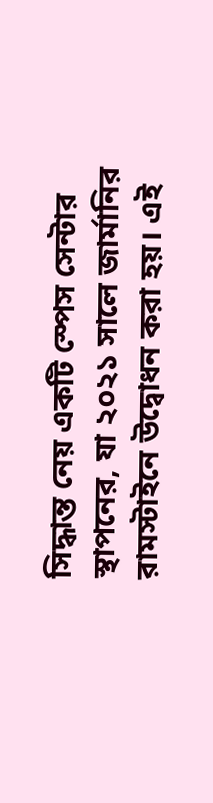সিদ্ধান্ত নেয় একটি স্পেস সেন্টার স্থাপনের, যা ২০২১ সালে জার্মানির রামস্টাইনে উদ্বোধন করা হয়। এই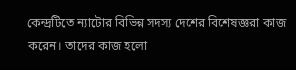কেন্দ্রটিতে ন্যাটোর বিভিন্ন সদস্য দেশের বিশেষজ্ঞরা কাজ করেন। তাদের কাজ হলো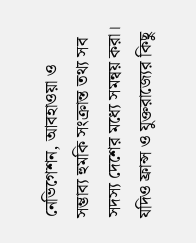নেভিগেশন, আবহাওয়া ও সম্ভাব্য হুমকি সংক্রান্ত তথ্য সব সদস্য দেশের মধ্যে সমন্বয় করা। যদিও ফ্রান্স ও যুক্তরাজ্যের কিছু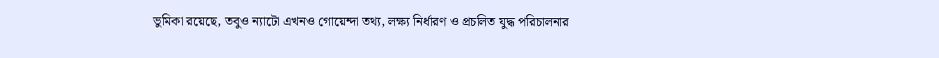ভুমিকা রয়েছে, তবুও ন্যাটো এখনও গোয়েন্দা তথ্য, লক্ষ্য নির্ধারণ ও প্রচলিত যুদ্ধ পরিচালনার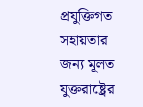প্রযুক্তিগত সহায়তার জন্য মূলত যুক্তরাষ্ট্রের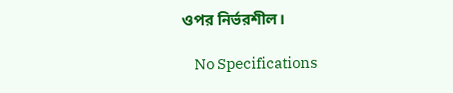ওপর নির্ভরশীল।

    No Specifications